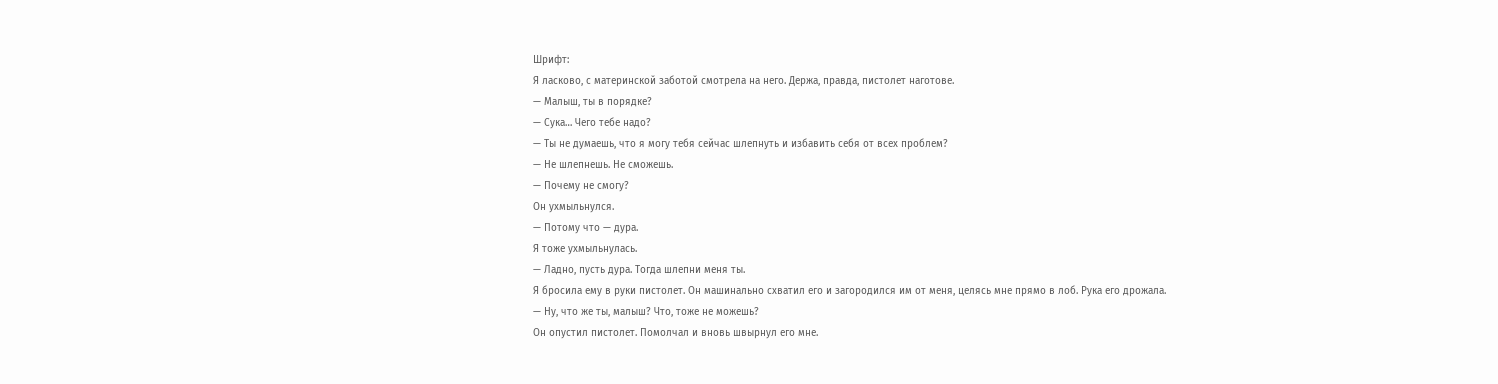Шрифт:
Я ласково, с материнской заботой смотрела на него. Держа, правда, пистолет наготове.
— Малыш, ты в порядке?
— Сука… Чего тебе надо?
— Ты не думаешь, что я могу тебя сейчас шлепнуть и избавить себя от всех проблем?
— Не шлепнешь. Не сможешь.
— Почему не смогу?
Он ухмыльнулся.
— Потому что — дура.
Я тоже ухмыльнулась.
— Ладно, пусть дура. Тогда шлепни меня ты.
Я бросила ему в руки пистолет. Он машинально схватил его и загородился им от меня, целясь мне прямо в лоб. Рука его дрожала.
— Ну, что же ты, малыш? Что, тоже не можешь?
Он опустил пистолет. Помолчал и вновь швырнул его мне.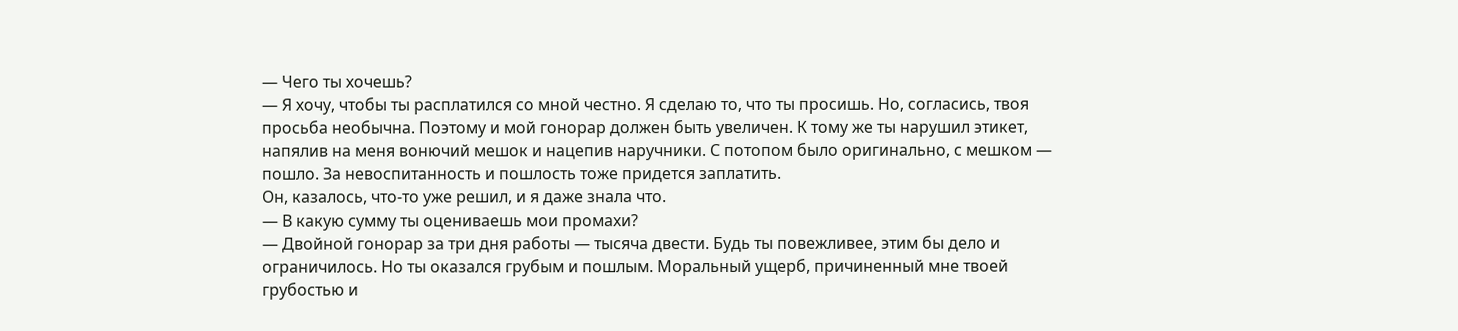— Чего ты хочешь?
— Я хочу, чтобы ты расплатился со мной честно. Я сделаю то, что ты просишь. Но, согласись, твоя просьба необычна. Поэтому и мой гонорар должен быть увеличен. К тому же ты нарушил этикет, напялив на меня вонючий мешок и нацепив наручники. С потопом было оригинально, с мешком — пошло. За невоспитанность и пошлость тоже придется заплатить.
Он, казалось, что-то уже решил, и я даже знала что.
— В какую сумму ты оцениваешь мои промахи?
— Двойной гонорар за три дня работы — тысяча двести. Будь ты повежливее, этим бы дело и ограничилось. Но ты оказался грубым и пошлым. Моральный ущерб, причиненный мне твоей грубостью и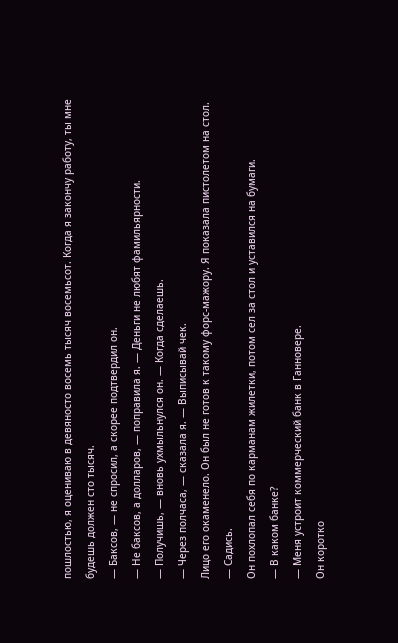пошлостью, я оцениваю в девяносто восемь тысяч восемьсот. Когда я закончу работу, ты мне будешь должен сто тысяч.
— Баксов, — не спросил, а скорее подтвердил он.
— Не баксов, а долларов, — поправила я. — Деньги не любят фамильярности.
— Получишь, — вновь ухмыльнулся он. — Когда сделаешь.
— Через полчаса, — сказала я. — Выписывай чек.
Лицо его окаменело. Он был не готов к такому форс-мажору. Я показала пистолетом на стол.
— Садись.
Он похлопал себя по карманам жилетки, потом сел за стол и уставился на бумаги.
— В каком банке?
— Меня устроит коммерческий банк в Ганновере.
Он коротко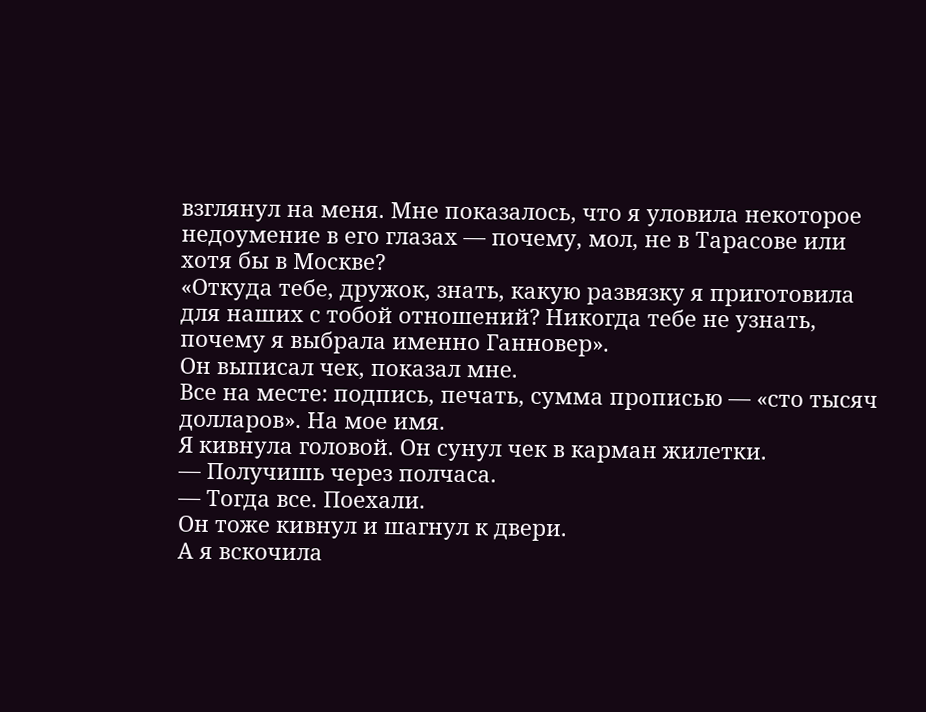взглянул на меня. Мне показалось, что я уловила некоторое недоумение в его глазах — почему, мол, не в Тарасове или хотя бы в Москве?
«Откуда тебе, дружок, знать, какую развязку я приготовила для наших с тобой отношений? Никогда тебе не узнать, почему я выбрала именно Ганновер».
Он выписал чек, показал мне.
Все на месте: подпись, печать, сумма прописью — «сто тысяч долларов». На мое имя.
Я кивнула головой. Он сунул чек в карман жилетки.
— Получишь через полчаса.
— Тогда все. Поехали.
Он тоже кивнул и шагнул к двери.
А я вскочила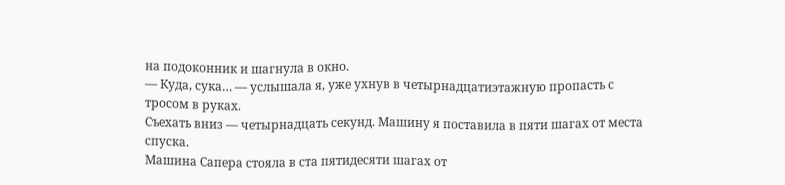на подоконник и шагнула в окно.
— Куда, сука… — услышала я, уже ухнув в четырнадцатиэтажную пропасть с тросом в руках.
Съехать вниз — четырнадцать секунд. Машину я поставила в пяти шагах от места спуска.
Машина Сапера стояла в ста пятидесяти шагах от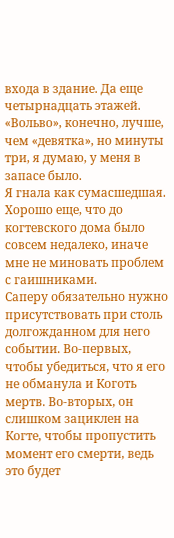входа в здание. Да еще четырнадцать этажей.
«Вольво», конечно, лучше, чем «девятка», но минуты три, я думаю, у меня в запасе было.
Я гнала как сумасшедшая. Хорошо еще, что до когтевского дома было совсем недалеко, иначе мне не миновать проблем с гаишниками.
Саперу обязательно нужно присутствовать при столь долгожданном для него событии. Во-первых, чтобы убедиться, что я его не обманула и Коготь мертв. Во-вторых, он слишком зациклен на Когте, чтобы пропустить момент его смерти, ведь это будет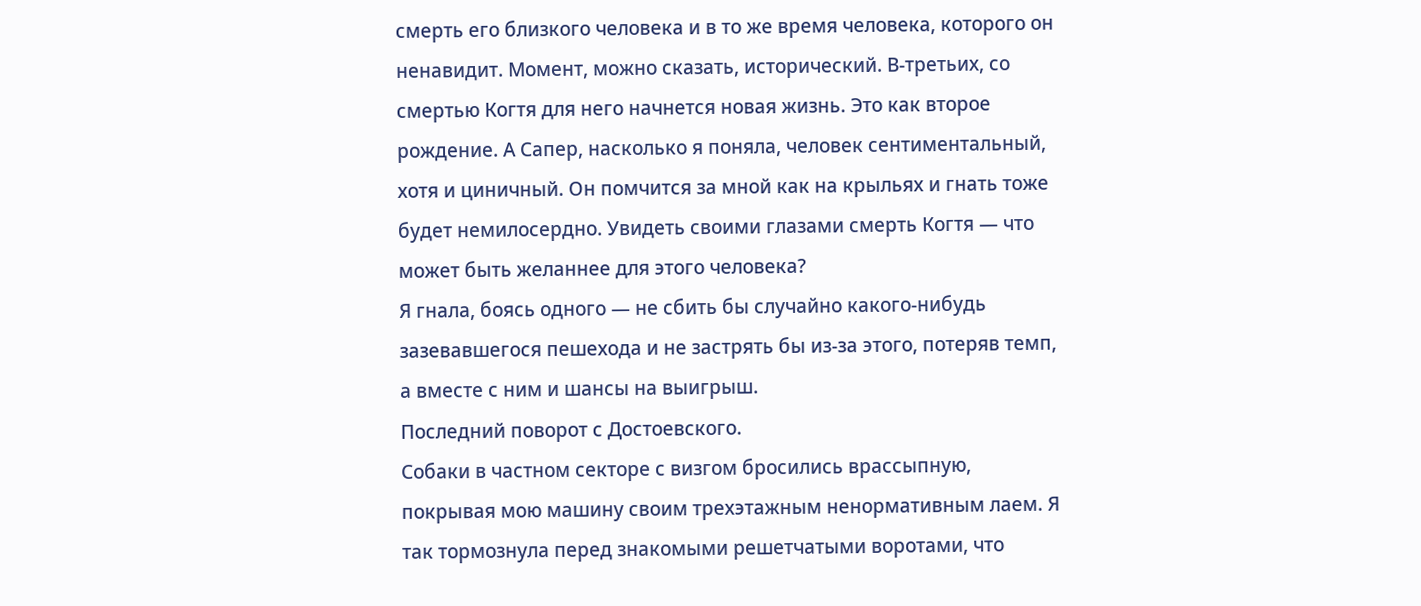смерть его близкого человека и в то же время человека, которого он ненавидит. Момент, можно сказать, исторический. В-третьих, со смертью Когтя для него начнется новая жизнь. Это как второе рождение. А Сапер, насколько я поняла, человек сентиментальный, хотя и циничный. Он помчится за мной как на крыльях и гнать тоже будет немилосердно. Увидеть своими глазами смерть Когтя — что может быть желаннее для этого человека?
Я гнала, боясь одного — не сбить бы случайно какого-нибудь зазевавшегося пешехода и не застрять бы из-за этого, потеряв темп, а вместе с ним и шансы на выигрыш.
Последний поворот с Достоевского.
Собаки в частном секторе с визгом бросились врассыпную, покрывая мою машину своим трехэтажным ненормативным лаем. Я так тормознула перед знакомыми решетчатыми воротами, что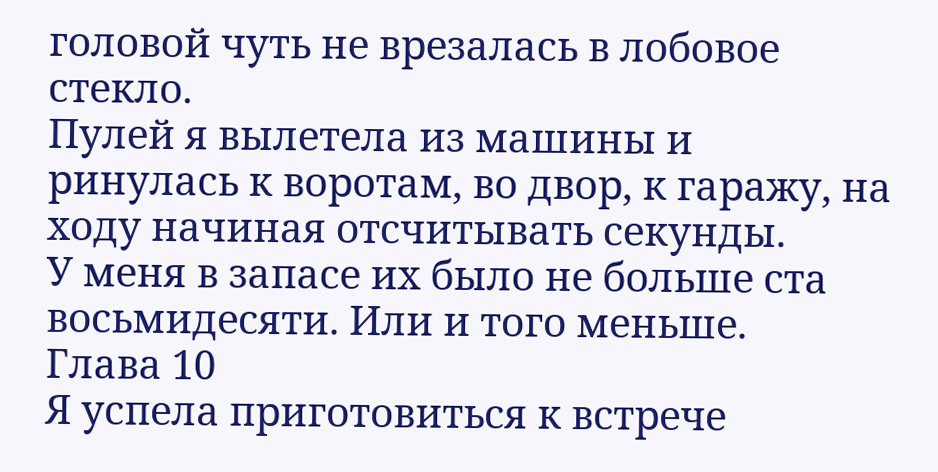головой чуть не врезалась в лобовое стекло.
Пулей я вылетела из машины и ринулась к воротам, во двор, к гаражу, на ходу начиная отсчитывать секунды.
У меня в запасе их было не больше ста восьмидесяти. Или и того меньше.
Глава 10
Я успела приготовиться к встрече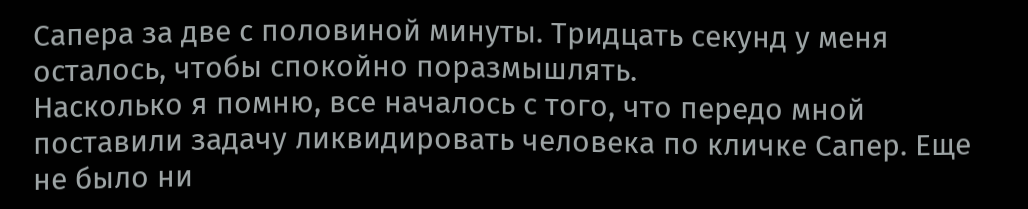Сапера за две с половиной минуты. Тридцать секунд у меня осталось, чтобы спокойно поразмышлять.
Насколько я помню, все началось с того, что передо мной поставили задачу ликвидировать человека по кличке Сапер. Еще не было ни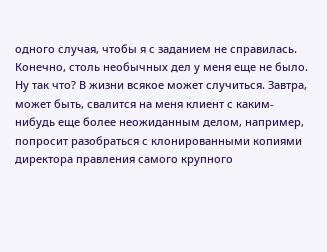одного случая, чтобы я с заданием не справилась. Конечно, столь необычных дел у меня еще не было. Ну так что? В жизни всякое может случиться. Завтра, может быть, свалится на меня клиент с каким-нибудь еще более неожиданным делом, например, попросит разобраться с клонированными копиями директора правления самого крупного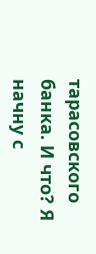тарасовского банка. И что? Я начну с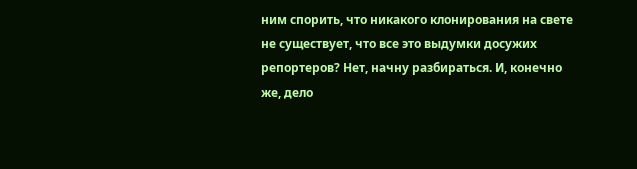ним спорить, что никакого клонирования на свете не существует, что все это выдумки досужих репортеров? Нет, начну разбираться. И, конечно же, дело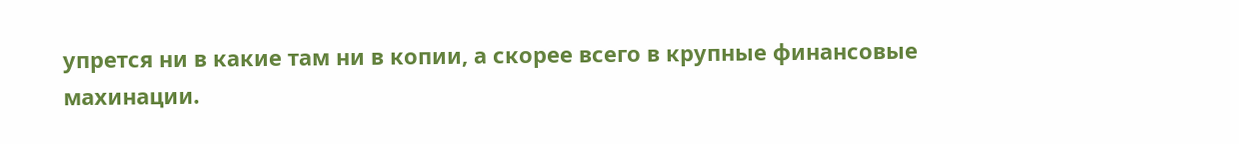упрется ни в какие там ни в копии, а скорее всего в крупные финансовые махинации.